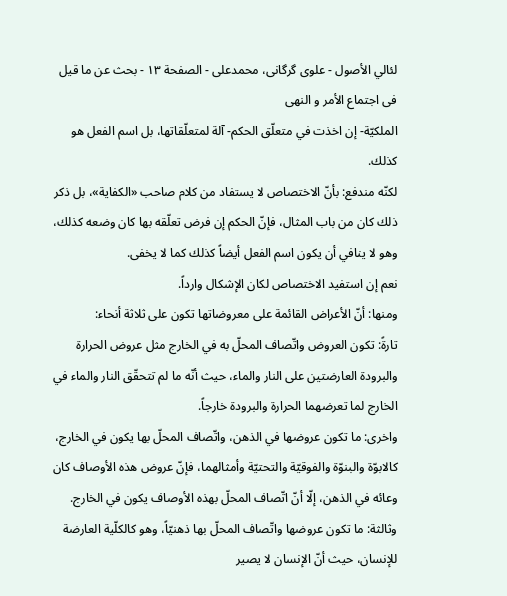لئالي الأصول - علوی گرگانی، محمدعلی - الصفحة ١٣ - بحث عن ما قیل فی اجتماع الأمر و النهی
الملكيّة- إن اخذت في متعلّق الحكم- آلة لمتعلّقاتها، بل اسم الفعل هو كذلك.
لكنّه مندفع: بأنّ الاختصاص لا يستفاد من كلام صاحب «الكفاية»، بل ذكر ذلك كان من باب المثال، فإنّ الحكم إن فرض تعلّقه بها كان وضعه كذلك، وهو لا ينافي أن يكون اسم الفعل أيضاً كذلك كما لا يخفى.
نعم إن استفيد الاختصاص لكان الإشكال وارداً.
ومنها: أنّ الأعراض القائمة على معروضاتها تكون على ثلاثة أنحاء:
تارةً: تكون العروض واتّصاف المحلّ به في الخارج مثل عروض الحرارة والبرودة العارضتين على النار والماء، حيث أنّه ما لم تتحقّق النار والماء في الخارج لما تعرضهما الحرارة والبرودة خارجاً.
واخرى: ما تكون عروضها في الذهن، واتّصاف المحلّ بها يكون في الخارج، كالابوّة والبنوّة والفوقيّة والتحتيّة وأمثالهما، فإنّ عروض هذه الأوصاف كان وعائه في الذهن، إلّا أنّ اتّصاف المحلّ بهذه الأوصاف يكون في الخارج.
وثالثة: ما تكون عروضها واتّصاف المحلّ بها ذهنيّاً، وهو كالكلّية العارضة للإنسان، حيث أنّ الإنسان لا يصير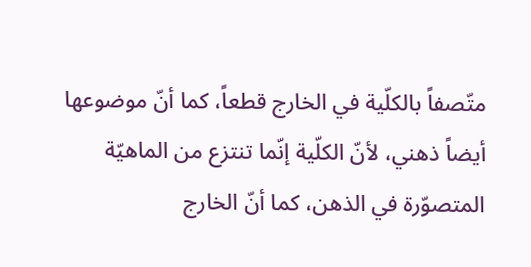متّصفاً بالكلّية في الخارج قطعاً، كما أنّ موضوعها أيضاً ذهني، لأنّ الكلّية إنّما تنتزع من الماهيّة المتصوّرة في الذهن، كما أنّ الخارج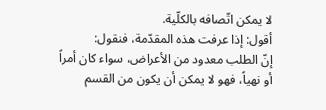لا يمكن اتّصافه بالكلّية.
أقول: إذا عرفت هذه المقدّمة، فنقول:
إنّ الطلب معدود من الأعراض، سواء كان أمراً أو نهياً، فهو لا يمكن أن يكون من القسم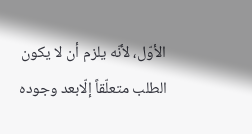الأوّل، لأنّه يلزم أن لا يكون الطلب متعلّقاً إلّابعد وجوده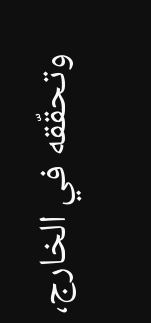وتحقّقه في الخارج،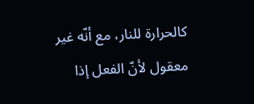كالحرارة للنار، مع أنّه غير معقول لأنّ الفعل إذا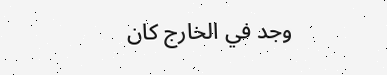وجد في الخارج كان